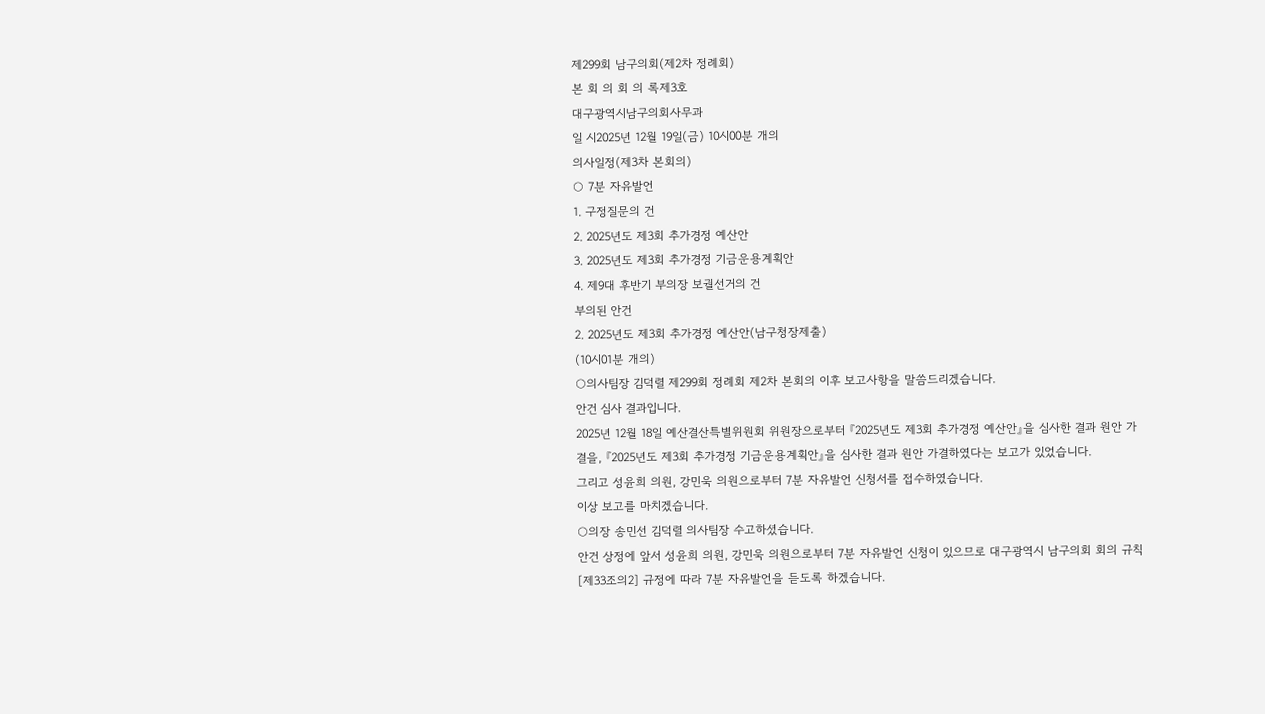제299회 남구의회(제2차 정례회)
본 회 의 회 의 록제3호
대구광역시남구의회사무과
일 시2025년 12월 19일(금) 10시00분 개의
의사일정(제3차 본회의)
○ 7분 자유발언
1. 구정질문의 건
2. 2025년도 제3회 추가경정 예산안
3. 2025년도 제3회 추가경정 기금운용계획안
4. 제9대 후반기 부의장 보궐선거의 건
부의된 안건
2. 2025년도 제3회 추가경정 예산안(남구청장제출)
(10시01분 개의)
○의사팀장 김덕렬 제299회 정례회 제2차 본회의 이후 보고사항을 말씀드리겠습니다.
안건 심사 결과입니다.
2025년 12월 18일 예산결산특별위원회 위원장으로부터 『2025년도 제3회 추가경정 예산안』을 심사한 결과 원안 가결을, 『2025년도 제3회 추가경정 기금운용계획안』을 심사한 결과 원안 가결하였다는 보고가 있었습니다.
그리고 성윤희 의원, 강민욱 의원으로부터 7분 자유발언 신청서를 접수하였습니다.
이상 보고를 마치겠습니다.
○의장 송민선 김덕렬 의사팀장 수고하셨습니다.
안건 상정에 앞서 성윤희 의원, 강민욱 의원으로부터 7분 자유발언 신청이 있으므로 대구광역시 남구의회 회의 규칙 [제33조의2] 규정에 따라 7분 자유발언을 듣도록 하겠습니다.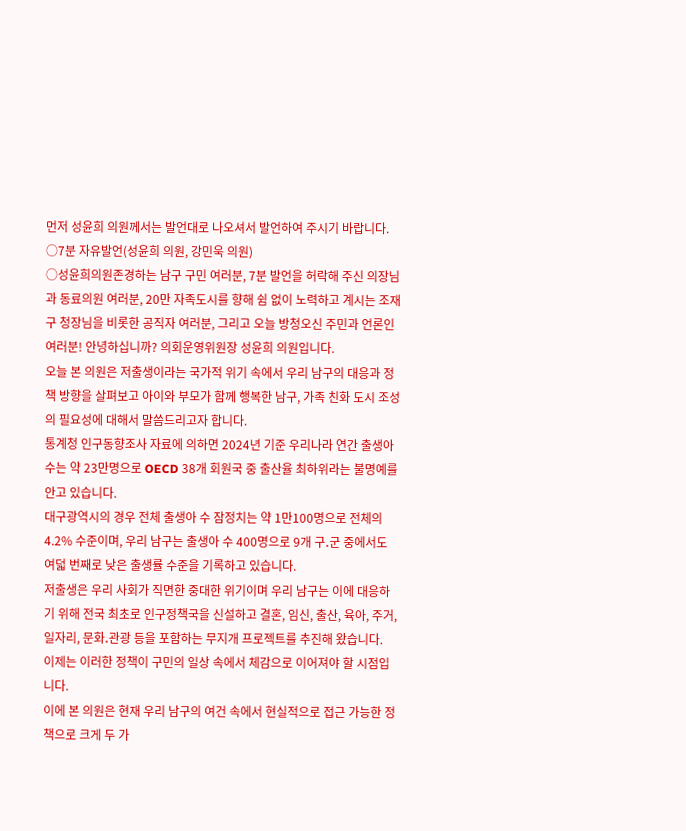먼저 성윤희 의원께서는 발언대로 나오셔서 발언하여 주시기 바랍니다.
○7분 자유발언(성윤희 의원, 강민욱 의원)
○성윤희의원존경하는 남구 구민 여러분, 7분 발언을 허락해 주신 의장님과 동료의원 여러분, 20만 자족도시를 향해 쉼 없이 노력하고 계시는 조재구 청장님을 비롯한 공직자 여러분, 그리고 오늘 방청오신 주민과 언론인 여러분! 안녕하십니까? 의회운영위원장 성윤희 의원입니다.
오늘 본 의원은 저출생이라는 국가적 위기 속에서 우리 남구의 대응과 정책 방향을 살펴보고 아이와 부모가 함께 행복한 남구, 가족 친화 도시 조성의 필요성에 대해서 말씀드리고자 합니다.
통계청 인구동향조사 자료에 의하면 2024년 기준 우리나라 연간 출생아 수는 약 23만명으로 OECD 38개 회원국 중 출산율 최하위라는 불명예를 안고 있습니다.
대구광역시의 경우 전체 출생아 수 잠정치는 약 1만100명으로 전체의 4.2% 수준이며, 우리 남구는 출생아 수 400명으로 9개 구․군 중에서도 여덟 번째로 낮은 출생률 수준을 기록하고 있습니다.
저출생은 우리 사회가 직면한 중대한 위기이며 우리 남구는 이에 대응하기 위해 전국 최초로 인구정책국을 신설하고 결혼, 임신, 출산, 육아, 주거, 일자리, 문화․관광 등을 포함하는 무지개 프로젝트를 추진해 왔습니다.
이제는 이러한 정책이 구민의 일상 속에서 체감으로 이어져야 할 시점입니다.
이에 본 의원은 현재 우리 남구의 여건 속에서 현실적으로 접근 가능한 정책으로 크게 두 가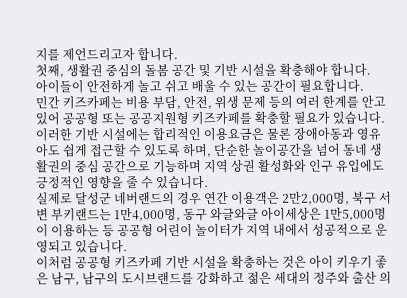지를 제언드리고자 합니다.
첫째, 생활권 중심의 돌봄 공간 및 기반 시설을 확충해야 합니다.
아이들이 안전하게 놀고 쉬고 배울 수 있는 공간이 필요합니다.
민간 키즈카페는 비용 부담, 안전, 위생 문제 등의 여러 한계를 안고 있어 공공형 또는 공공지원형 키즈카페를 확충할 필요가 있습니다.
이러한 기반 시설에는 합리적인 이용요금은 물론 장애아동과 영유아도 쉽게 접근할 수 있도록 하며, 단순한 놀이공간을 넘어 동네 생활권의 중심 공간으로 기능하며 지역 상권 활성화와 인구 유입에도 긍정적인 영향을 줄 수 있습니다.
실제로 달성군 네버랜드의 경우 연간 이용객은 2만2,000명, 북구 서변 부키랜드는 1만4,000명, 동구 와글와글 아이세상은 1만5,000명이 이용하는 등 공공형 어린이 놀이터가 지역 내에서 성공적으로 운영되고 있습니다.
이처럼 공공형 키즈카페 기반 시설을 확충하는 것은 아이 키우기 좋은 남구, 남구의 도시브랜드를 강화하고 젊은 세대의 정주와 출산 의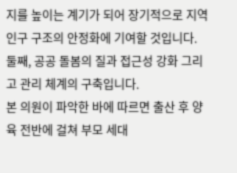지를 높이는 계기가 되어 장기적으로 지역 인구 구조의 안정화에 기여할 것입니다.
둘째, 공공 돌봄의 질과 접근성 강화 그리고 관리 체계의 구축입니다.
본 의원이 파악한 바에 따르면 출산 후 양육 전반에 걸쳐 부모 세대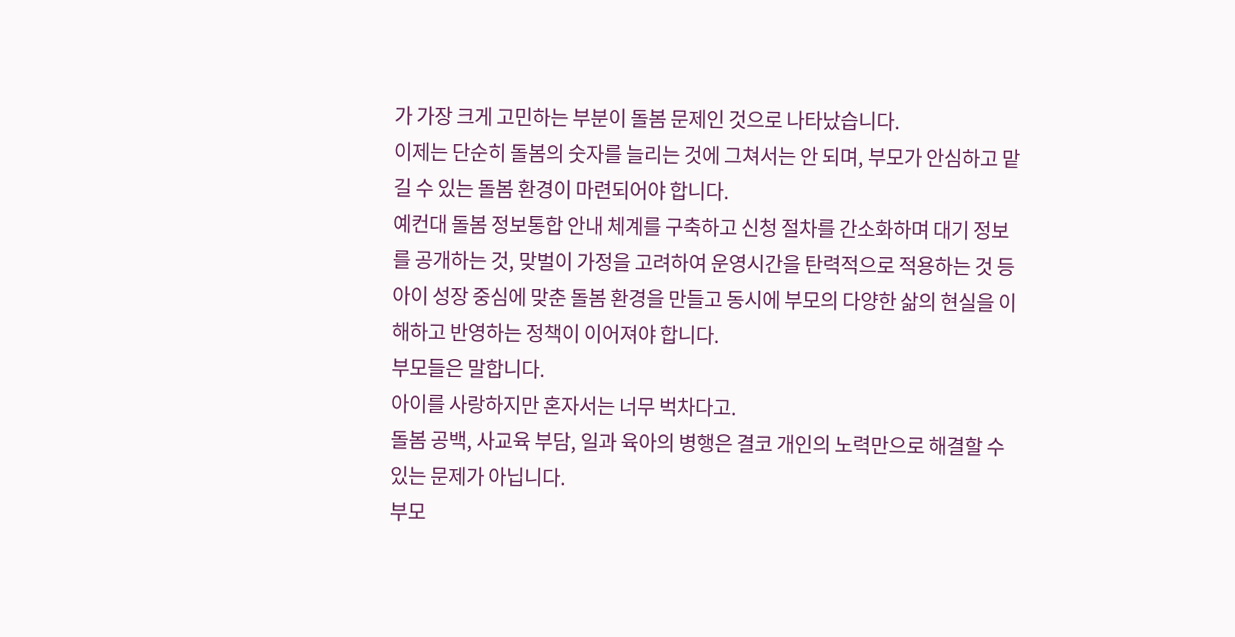가 가장 크게 고민하는 부분이 돌봄 문제인 것으로 나타났습니다.
이제는 단순히 돌봄의 숫자를 늘리는 것에 그쳐서는 안 되며, 부모가 안심하고 맡길 수 있는 돌봄 환경이 마련되어야 합니다.
예컨대 돌봄 정보통합 안내 체계를 구축하고 신청 절차를 간소화하며 대기 정보를 공개하는 것, 맞벌이 가정을 고려하여 운영시간을 탄력적으로 적용하는 것 등 아이 성장 중심에 맞춘 돌봄 환경을 만들고 동시에 부모의 다양한 삶의 현실을 이해하고 반영하는 정책이 이어져야 합니다.
부모들은 말합니다.
아이를 사랑하지만 혼자서는 너무 벅차다고.
돌봄 공백, 사교육 부담, 일과 육아의 병행은 결코 개인의 노력만으로 해결할 수 있는 문제가 아닙니다.
부모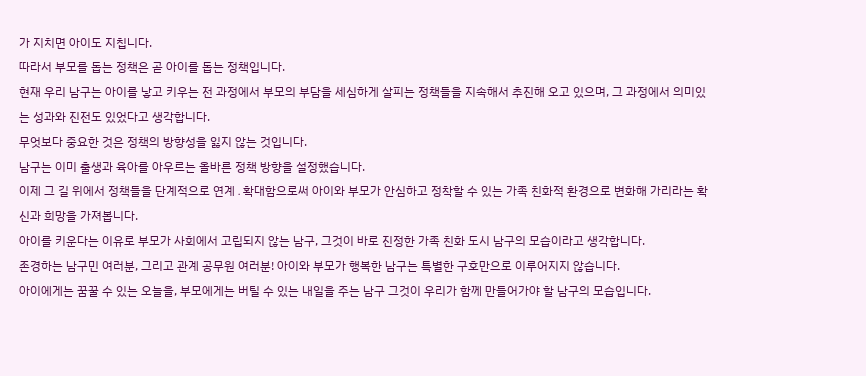가 지치면 아이도 지칩니다.
따라서 부모를 돕는 정책은 곧 아이를 돕는 정책입니다.
현재 우리 남구는 아이를 낳고 키우는 전 과정에서 부모의 부담을 세심하게 살피는 정책들을 지속해서 추진해 오고 있으며, 그 과정에서 의미있는 성과와 진전도 있었다고 생각합니다.
무엇보다 중요한 것은 정책의 방향성을 잃지 않는 것입니다.
남구는 이미 출생과 육아를 아우르는 올바른 정책 방향을 설정했습니다.
이제 그 길 위에서 정책들을 단계적으로 연계․확대함으로써 아이와 부모가 안심하고 정착할 수 있는 가족 친화적 환경으로 변화해 가리라는 확신과 희망을 가져봅니다.
아이를 키운다는 이유로 부모가 사회에서 고립되지 않는 남구, 그것이 바로 진정한 가족 친화 도시 남구의 모습이라고 생각합니다.
존경하는 남구민 여러분, 그리고 관계 공무원 여러분! 아이와 부모가 행복한 남구는 특별한 구호만으로 이루어지지 않습니다.
아이에게는 꿈꿀 수 있는 오늘을, 부모에게는 버틸 수 있는 내일을 주는 남구 그것이 우리가 함께 만들어가야 할 남구의 모습입니다.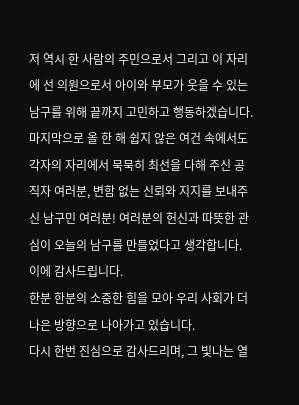저 역시 한 사람의 주민으로서 그리고 이 자리에 선 의원으로서 아이와 부모가 웃을 수 있는 남구를 위해 끝까지 고민하고 행동하겠습니다.
마지막으로 올 한 해 쉽지 않은 여건 속에서도 각자의 자리에서 묵묵히 최선을 다해 주신 공직자 여러분, 변함 없는 신뢰와 지지를 보내주신 남구민 여러분! 여러분의 헌신과 따뜻한 관심이 오늘의 남구를 만들었다고 생각합니다.
이에 감사드립니다.
한분 한분의 소중한 힘을 모아 우리 사회가 더 나은 방향으로 나아가고 있습니다.
다시 한번 진심으로 감사드리며, 그 빛나는 열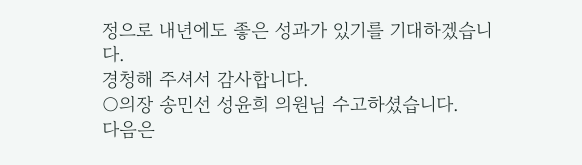정으로 내년에도 좋은 성과가 있기를 기대하겠습니다.
경청해 주셔서 감사합니다.
○의장 송민선 성윤희 의원님 수고하셨습니다.
다음은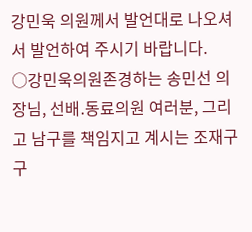강민욱 의원께서 발언대로 나오셔서 발언하여 주시기 바랍니다.
○강민욱의원존경하는 송민선 의장님, 선배․동료의원 여러분, 그리고 남구를 책임지고 계시는 조재구 구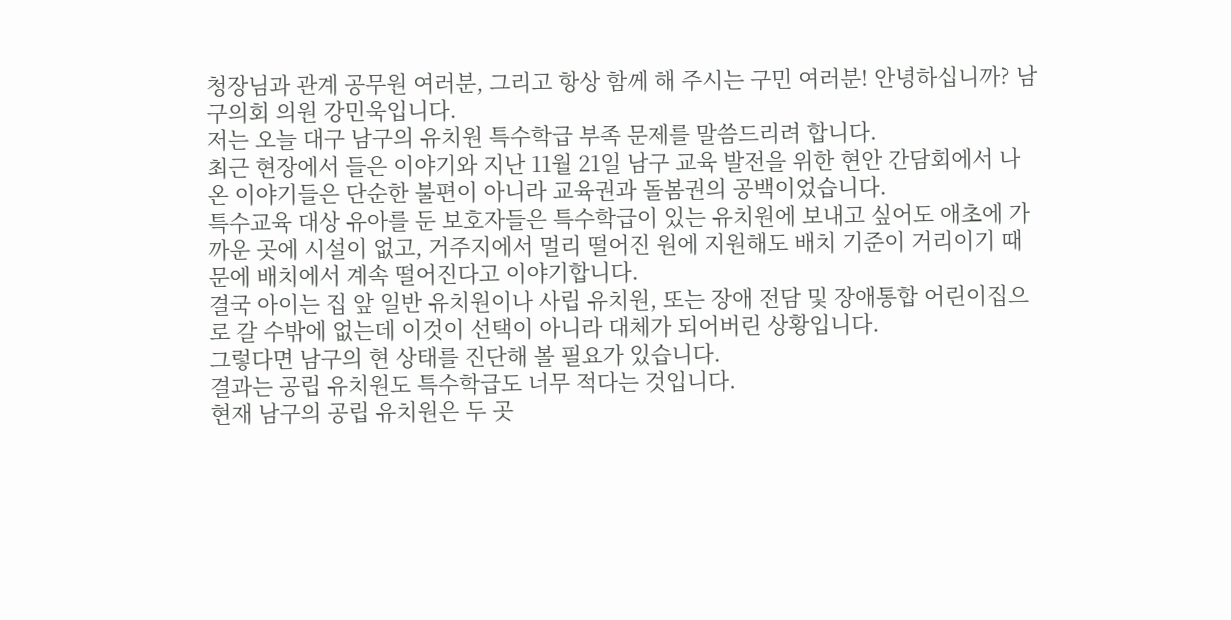청장님과 관계 공무원 여러분, 그리고 항상 함께 해 주시는 구민 여러분! 안녕하십니까? 남구의회 의원 강민욱입니다.
저는 오늘 대구 남구의 유치원 특수학급 부족 문제를 말씀드리려 합니다.
최근 현장에서 들은 이야기와 지난 11월 21일 남구 교육 발전을 위한 현안 간담회에서 나온 이야기들은 단순한 불편이 아니라 교육권과 돌봄권의 공백이었습니다.
특수교육 대상 유아를 둔 보호자들은 특수학급이 있는 유치원에 보내고 싶어도 애초에 가까운 곳에 시설이 없고, 거주지에서 멀리 떨어진 원에 지원해도 배치 기준이 거리이기 때문에 배치에서 계속 떨어진다고 이야기합니다.
결국 아이는 집 앞 일반 유치원이나 사립 유치원, 또는 장애 전담 및 장애통합 어린이집으로 갈 수밖에 없는데 이것이 선택이 아니라 대체가 되어버린 상황입니다.
그렇다면 남구의 현 상태를 진단해 볼 필요가 있습니다.
결과는 공립 유치원도 특수학급도 너무 적다는 것입니다.
현재 남구의 공립 유치원은 두 곳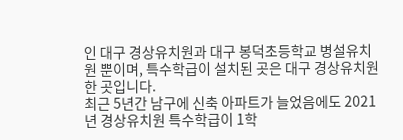인 대구 경상유치원과 대구 봉덕초등학교 병설유치원 뿐이며, 특수학급이 설치된 곳은 대구 경상유치원 한 곳입니다.
최근 5년간 남구에 신축 아파트가 늘었음에도 2021년 경상유치원 특수학급이 1학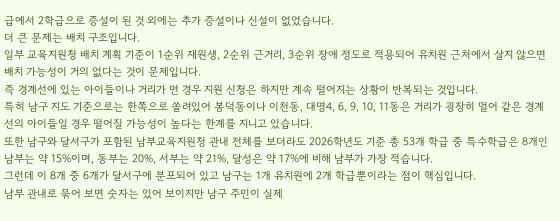급에서 2학급으로 증설이 된 것 외에는 추가 증설이나 신설이 없었습니다.
더 큰 문제는 배치 구조입니다.
일부 교육지원청 배치 계획 기준이 1순위 재원생, 2순위 근거리, 3순위 장애 정도로 적용되어 유치원 근처에서 살지 않으면 배치 가능성이 거의 없다는 것이 문제입니다.
즉 경계선에 있는 아이들이나 거리가 먼 경우 지원 신청은 하지만 계속 떨어지는 상황이 반복되는 것입니다.
특히 남구 지도 기준으로는 한쪽으로 쏠려있어 봉덕동이나 이천동, 대명4, 6, 9, 10, 11동은 거리가 굉장히 멀어 같은 경계선의 아이들일 경우 떨어질 가능성이 높다는 한계를 지니고 있습니다.
또한 남구와 달서구가 포함된 남부교육지원청 관내 전체를 보더라도 2026학년도 기준 총 53개 학급 중 특수학급은 8개인 남부는 약 15%이며, 동부는 20%, 서부는 약 21%, 달성은 약 17%에 비해 남부가 가장 적습니다.
그런데 이 8개 중 6개가 달서구에 분포되어 있고 남구는 1개 유치원에 2개 학급뿐이라는 점이 핵심입니다.
남부 관내로 묶어 보면 숫자는 있어 보이지만 남구 주민이 실제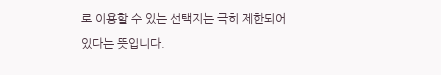로 이용할 수 있는 선택지는 극히 제한되어 있다는 뜻입니다.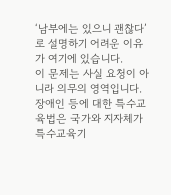‘남부에는 있으니 괜찮다’로 설명하기 어려운 이유가 여기에 있습니다.
이 문제는 사실 요청이 아니라 의무의 영역입니다.
장애인 등에 대한 특수교육법은 국가와 지자체가 특수교육기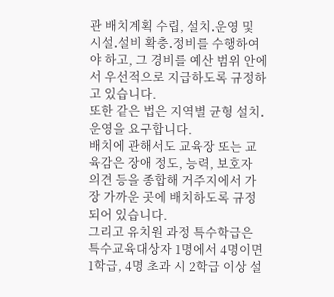관 배치계획 수립, 설치․운영 및 시설․설비 확충․정비를 수행하여야 하고, 그 경비를 예산 범위 안에서 우선적으로 지급하도록 규정하고 있습니다.
또한 같은 법은 지역별 균형 설치․운영을 요구합니다.
배치에 관해서도 교육장 또는 교육감은 장애 정도, 능력, 보호자 의견 등을 종합해 거주지에서 가장 가까운 곳에 배치하도록 규정되어 있습니다.
그리고 유치원 과정 특수학급은 특수교육대상자 1명에서 4명이면 1학급, 4명 초과 시 2학급 이상 설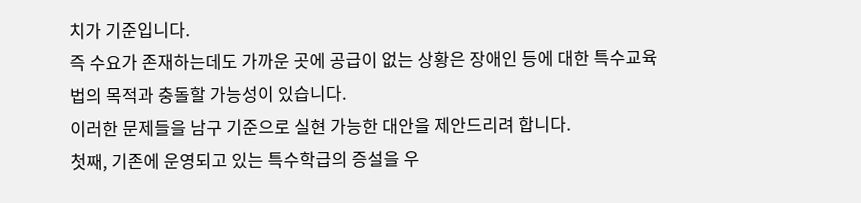치가 기준입니다.
즉 수요가 존재하는데도 가까운 곳에 공급이 없는 상황은 장애인 등에 대한 특수교육법의 목적과 충돌할 가능성이 있습니다.
이러한 문제들을 남구 기준으로 실현 가능한 대안을 제안드리려 합니다.
첫째, 기존에 운영되고 있는 특수학급의 증설을 우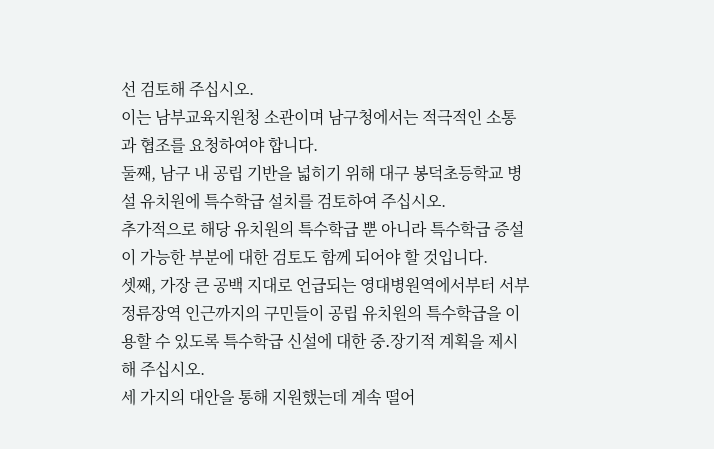선 검토해 주십시오.
이는 남부교육지원청 소관이며 남구청에서는 적극적인 소통과 협조를 요청하여야 합니다.
둘째, 남구 내 공립 기반을 넓히기 위해 대구 봉덕초등학교 병설 유치원에 특수학급 설치를 검토하여 주십시오.
추가적으로 해당 유치원의 특수학급 뿐 아니라 특수학급 증설이 가능한 부분에 대한 검토도 함께 되어야 할 것입니다.
셋째, 가장 큰 공백 지대로 언급되는 영대병원역에서부터 서부정류장역 인근까지의 구민들이 공립 유치원의 특수학급을 이용할 수 있도록 특수학급 신설에 대한 중․장기적 계획을 제시해 주십시오.
세 가지의 대안을 통해 지원했는데 계속 떨어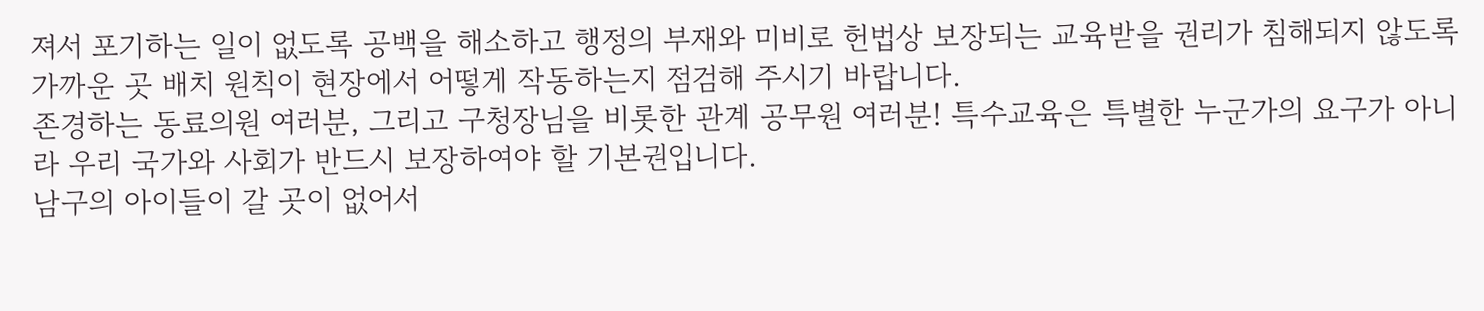져서 포기하는 일이 없도록 공백을 해소하고 행정의 부재와 미비로 헌법상 보장되는 교육받을 권리가 침해되지 않도록 가까운 곳 배치 원칙이 현장에서 어떻게 작동하는지 점검해 주시기 바랍니다.
존경하는 동료의원 여러분, 그리고 구청장님을 비롯한 관계 공무원 여러분! 특수교육은 특별한 누군가의 요구가 아니라 우리 국가와 사회가 반드시 보장하여야 할 기본권입니다.
남구의 아이들이 갈 곳이 없어서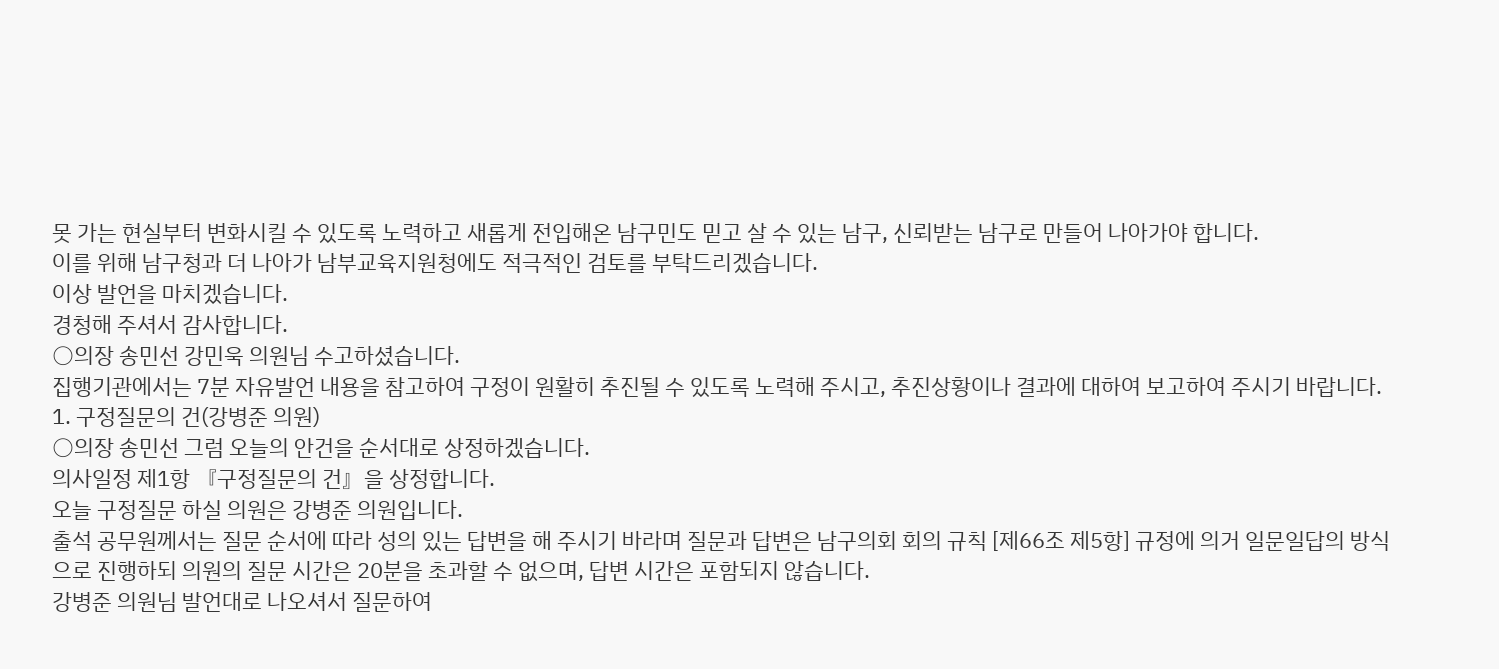못 가는 현실부터 변화시킬 수 있도록 노력하고 새롭게 전입해온 남구민도 믿고 살 수 있는 남구, 신뢰받는 남구로 만들어 나아가야 합니다.
이를 위해 남구청과 더 나아가 남부교육지원청에도 적극적인 검토를 부탁드리겠습니다.
이상 발언을 마치겠습니다.
경청해 주셔서 감사합니다.
○의장 송민선 강민욱 의원님 수고하셨습니다.
집행기관에서는 7분 자유발언 내용을 참고하여 구정이 원활히 추진될 수 있도록 노력해 주시고, 추진상황이나 결과에 대하여 보고하여 주시기 바랍니다.
1. 구정질문의 건(강병준 의원)
○의장 송민선 그럼 오늘의 안건을 순서대로 상정하겠습니다.
의사일정 제1항 『구정질문의 건』을 상정합니다.
오늘 구정질문 하실 의원은 강병준 의원입니다.
출석 공무원께서는 질문 순서에 따라 성의 있는 답변을 해 주시기 바라며 질문과 답변은 남구의회 회의 규칙 [제66조 제5항] 규정에 의거 일문일답의 방식으로 진행하되 의원의 질문 시간은 20분을 초과할 수 없으며, 답변 시간은 포함되지 않습니다.
강병준 의원님 발언대로 나오셔서 질문하여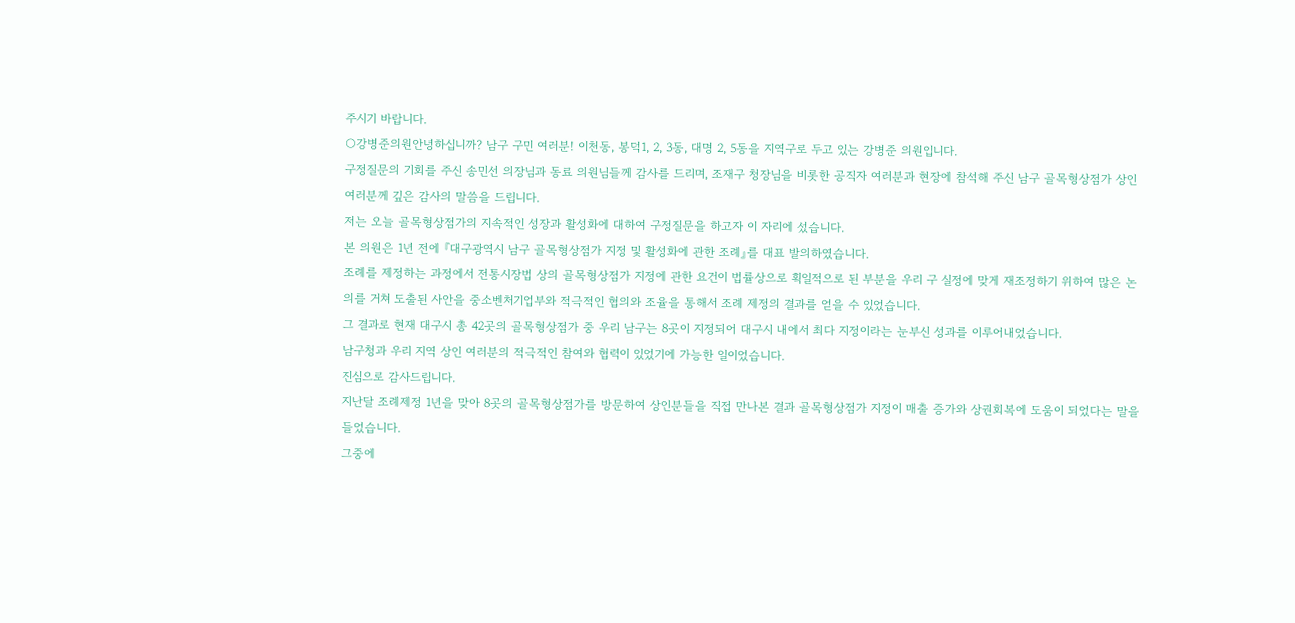주시기 바랍니다.
○강병준의원안녕하십니까? 남구 구민 여러분! 이천동, 봉덕1, 2, 3동, 대명 2, 5동을 지역구로 두고 있는 강병준 의원입니다.
구정질문의 기회를 주신 송민선 의장님과 동료 의원님들께 감사를 드리며, 조재구 청장님을 비롯한 공직자 여러분과 현장에 참석해 주신 남구 골목형상점가 상인 여러분께 깊은 감사의 말씀을 드립니다.
저는 오늘 골목형상점가의 지속적인 성장과 활성화에 대하여 구정질문을 하고자 이 자리에 섰습니다.
본 의원은 1년 전에 『대구광역시 남구 골목형상점가 지정 및 활성화에 관한 조례』를 대표 발의하였습니다.
조례를 제정하는 과정에서 전통시장법 상의 골목형상점가 지정에 관한 요건이 법률상으로 획일적으로 된 부분을 우리 구 실정에 맞게 재조정하기 위하여 많은 논의를 거쳐 도출된 사안을 중소벤처기업부와 적극적인 협의와 조율을 통해서 조례 제정의 결과를 얻을 수 있었습니다.
그 결과로 현재 대구시 총 42곳의 골목형상점가 중 우리 남구는 8곳이 지정되어 대구시 내에서 최다 지정이라는 눈부신 성과를 이루어내었습니다.
남구청과 우리 지역 상인 여러분의 적극적인 참여와 협력이 있었기에 가능한 일이었습니다.
진심으로 감사드립니다.
지난달 조례제정 1년을 맞아 8곳의 골목형상점가를 방문하여 상인분들을 직접 만나본 결과 골목형상점가 지정이 매출 증가와 상권회복에 도움이 되었다는 말을 들었습니다.
그중에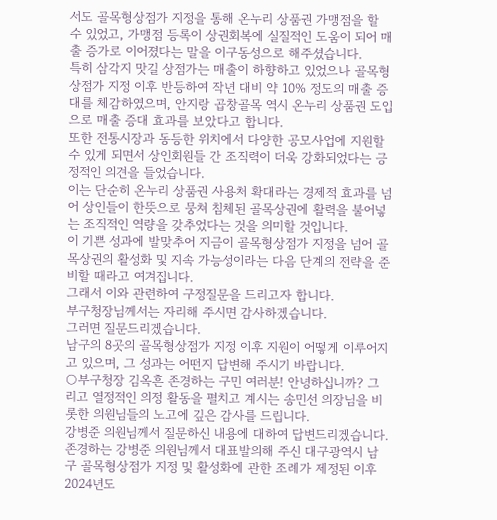서도 골목형상점가 지정을 통해 온누리 상품권 가맹점을 할 수 있었고, 가맹점 등록이 상권회복에 실질적인 도움이 되어 매출 증가로 이어졌다는 말을 이구동성으로 해주셨습니다.
특히 삼각지 맛길 상점가는 매출이 하향하고 있었으나 골목형상점가 지정 이후 반등하여 작년 대비 약 10% 정도의 매출 증대를 체감하였으며, 안지랑 곱창골목 역시 온누리 상품권 도입으로 매출 증대 효과를 보았다고 합니다.
또한 전통시장과 동등한 위치에서 다양한 공모사업에 지원할 수 있게 되면서 상인회원들 간 조직력이 더욱 강화되었다는 긍정적인 의견을 들었습니다.
이는 단순히 온누리 상품권 사용처 확대라는 경제적 효과를 넘어 상인들이 한뜻으로 뭉쳐 침체된 골목상권에 활력을 불어넣는 조직적인 역량을 갖추었다는 것을 의미할 것입니다.
이 기쁜 성과에 발맞추어 지금이 골목형상점가 지정을 넘어 골목상권의 활성화 및 지속 가능성이라는 다음 단계의 전략을 준비할 때라고 여겨집니다.
그래서 이와 관련하여 구정질문을 드리고자 합니다.
부구청장님께서는 자리해 주시면 감사하겠습니다.
그러면 질문드리겠습니다.
남구의 8곳의 골목형상점가 지정 이후 지원이 어떻게 이루어지고 있으며, 그 성과는 어떤지 답변해 주시기 바랍니다.
○부구청장 김옥흔 존경하는 구민 여러분! 안녕하십니까? 그리고 열정적인 의정 활동을 펼치고 계시는 송민선 의장님을 비롯한 의원님들의 노고에 깊은 감사를 드립니다.
강병준 의원님께서 질문하신 내용에 대하여 답변드리겠습니다.
존경하는 강병준 의원님께서 대표발의해 주신 대구광역시 남구 골목형상점가 지정 및 활성화에 관한 조례가 제정된 이후 2024년도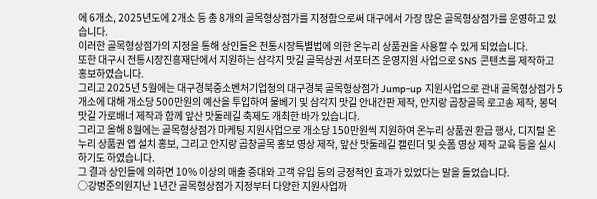에 6개소, 2025년도에 2개소 등 총 8개의 골목형상점가를 지정함으로써 대구에서 가장 많은 골목형상점가를 운영하고 있습니다.
이러한 골목형상점가의 지정을 통해 상인들은 전통시장특별법에 의한 온누리 상품권을 사용할 수 있게 되었습니다.
또한 대구시 전통시장진흥재단에서 지원하는 삼각지 맛길 골목상권 서포터즈 운영지원 사업으로 SNS 콘텐츠를 제작하고 홍보하였습니다.
그리고 2025년 5월에는 대구경북중소벤처기업청의 대구경북 골목형상점가 Jump-up 지원사업으로 관내 골목형상점가 5개소에 대해 개소당 500만원의 예산을 투입하여 물베기 및 삼각지 맛길 안내간판 제작, 안지랑 곱창골목 로고송 제작, 봉덕맛길 가로배너 제작과 함께 앞산 맛둘레길 축제도 개최한 바가 있습니다.
그리고 올해 8월에는 골목형상점가 마케팅 지원사업으로 개소당 150만원씩 지원하여 온누리 상품권 환급 행사, 디지털 온누리 상품권 앱 설치 홍보, 그리고 안지랑 곱창골목 홍보 영상 제작, 앞산 맛둘레길 캘린더 및 숏폼 영상 제작 교육 등을 실시하기도 하였습니다.
그 결과 상인들에 의하면 10% 이상의 매출 증대와 고객 유입 등의 긍정적인 효과가 있었다는 말을 들었습니다.
○강병준의원지난 1년간 골목형상점가 지정부터 다양한 지원사업까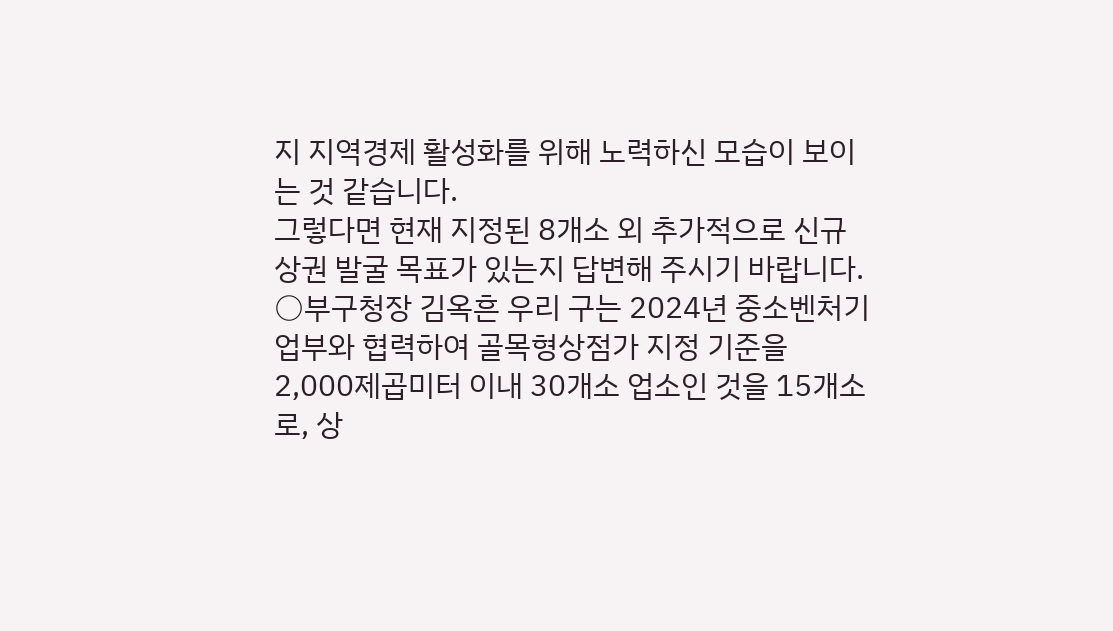지 지역경제 활성화를 위해 노력하신 모습이 보이는 것 같습니다.
그렇다면 현재 지정된 8개소 외 추가적으로 신규 상권 발굴 목표가 있는지 답변해 주시기 바랍니다.
○부구청장 김옥흔 우리 구는 2024년 중소벤처기업부와 협력하여 골목형상점가 지정 기준을 2,000제곱미터 이내 30개소 업소인 것을 15개소로, 상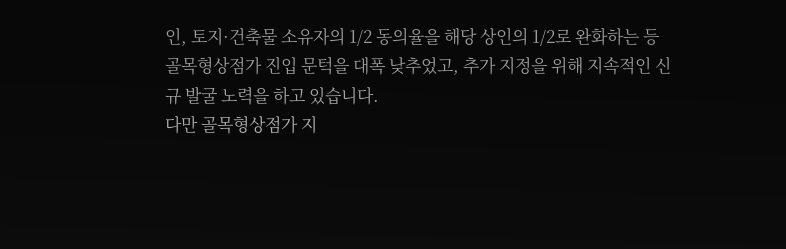인, 토지·건축물 소유자의 1/2 동의율을 해당 상인의 1/2로 완화하는 등 골목형상점가 진입 문턱을 대폭 낮추었고, 추가 지정을 위해 지속적인 신규 발굴 노력을 하고 있습니다.
다만 골목형상점가 지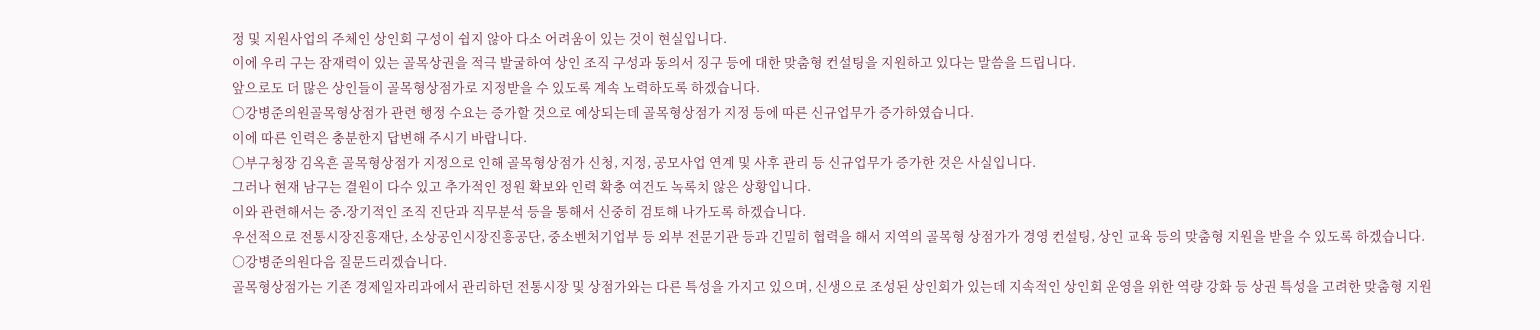정 및 지원사업의 주체인 상인회 구성이 쉽지 않아 다소 어려움이 있는 것이 현실입니다.
이에 우리 구는 잠재력이 있는 골목상권을 적극 발굴하여 상인 조직 구성과 동의서 징구 등에 대한 맞춤형 컨설팅을 지원하고 있다는 말씀을 드립니다.
앞으로도 더 많은 상인들이 골목형상점가로 지정받을 수 있도록 계속 노력하도록 하겠습니다.
○강병준의원골목형상점가 관련 행정 수요는 증가할 것으로 예상되는데 골목형상점가 지정 등에 따른 신규업무가 증가하였습니다.
이에 따른 인력은 충분한지 답변해 주시기 바랍니다.
○부구청장 김옥흔 골목형상점가 지정으로 인해 골목형상점가 신청, 지정, 공모사업 연계 및 사후 관리 등 신규업무가 증가한 것은 사실입니다.
그러나 현재 남구는 결원이 다수 있고 추가적인 정원 확보와 인력 확충 여건도 녹록치 않은 상황입니다.
이와 관련해서는 중․장기적인 조직 진단과 직무분석 등을 통해서 신중히 검토해 나가도록 하겠습니다.
우선적으로 전통시장진흥재단, 소상공인시장진흥공단, 중소벤처기업부 등 외부 전문기관 등과 긴밀히 협력을 해서 지역의 골목형 상점가가 경영 컨설팅, 상인 교육 등의 맞춤형 지원을 받을 수 있도록 하겠습니다.
○강병준의원다음 질문드리겠습니다.
골목형상점가는 기존 경제일자리과에서 관리하던 전통시장 및 상점가와는 다른 특성을 가지고 있으며, 신생으로 조성된 상인회가 있는데 지속적인 상인회 운영을 위한 역량 강화 등 상권 특성을 고려한 맞춤형 지원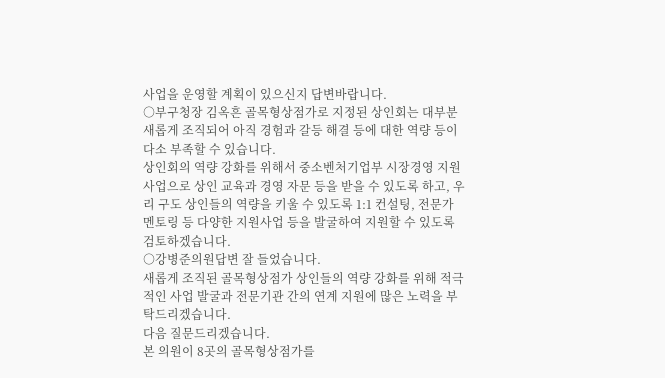사업을 운영할 계획이 있으신지 답변바랍니다.
○부구청장 김옥흔 골목형상점가로 지정된 상인회는 대부분 새롭게 조직되어 아직 경험과 갈등 해결 등에 대한 역량 등이 다소 부족할 수 있습니다.
상인회의 역량 강화를 위해서 중소벤처기업부 시장경영 지원사업으로 상인 교육과 경영 자문 등을 받을 수 있도록 하고, 우리 구도 상인들의 역량을 키울 수 있도록 1:1 컨설팅, 전문가 멘토링 등 다양한 지원사업 등을 발굴하여 지원할 수 있도록 검토하겠습니다.
○강병준의원답변 잘 들었습니다.
새롭게 조직된 골목형상점가 상인들의 역량 강화를 위해 적극적인 사업 발굴과 전문기관 간의 연계 지원에 많은 노력을 부탁드리겠습니다.
다음 질문드리겠습니다.
본 의원이 8곳의 골목형상점가를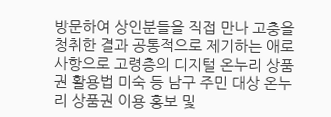방문하여 상인분들을 직접 만나 고충을 청취한 결과 공통적으로 제기하는 애로사항으로 고령층의 디지털 온누리 상품권 활용법 미숙 등 남구 주민 대상 온누리 상품권 이용 홍보 및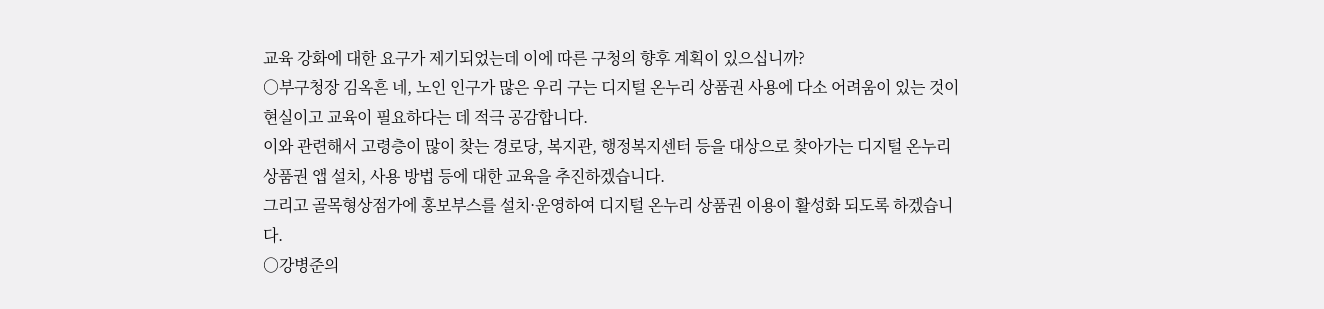교육 강화에 대한 요구가 제기되었는데 이에 따른 구청의 향후 계획이 있으십니까?
○부구청장 김옥흔 네, 노인 인구가 많은 우리 구는 디지털 온누리 상품권 사용에 다소 어려움이 있는 것이 현실이고 교육이 필요하다는 데 적극 공감합니다.
이와 관련해서 고령층이 많이 찾는 경로당, 복지관, 행정복지센터 등을 대상으로 찾아가는 디지털 온누리 상품권 앱 설치, 사용 방법 등에 대한 교육을 추진하겠습니다.
그리고 골목형상점가에 홍보부스를 설치·운영하여 디지털 온누리 상품권 이용이 활성화 되도록 하겠습니다.
○강병준의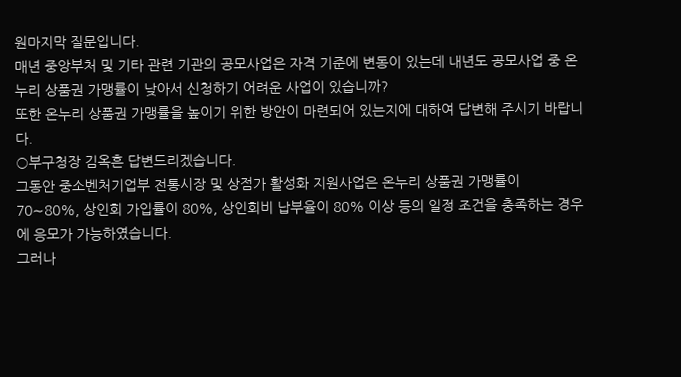원마지막 질문입니다.
매년 중앙부처 및 기타 관련 기관의 공모사업은 자격 기준에 변동이 있는데 내년도 공모사업 중 온누리 상품권 가맹률이 낮아서 신청하기 어려운 사업이 있습니까?
또한 온누리 상품권 가맹률을 높이기 위한 방안이 마련되어 있는지에 대하여 답변해 주시기 바랍니다.
○부구청장 김옥흔 답변드리겠습니다.
그동안 중소벤처기업부 전통시장 및 상점가 활성화 지원사업은 온누리 상품권 가맹률이 70∼80%, 상인회 가입률이 80%, 상인회비 납부율이 80% 이상 등의 일정 조건을 충족하는 경우에 응모가 가능하였습니다.
그러나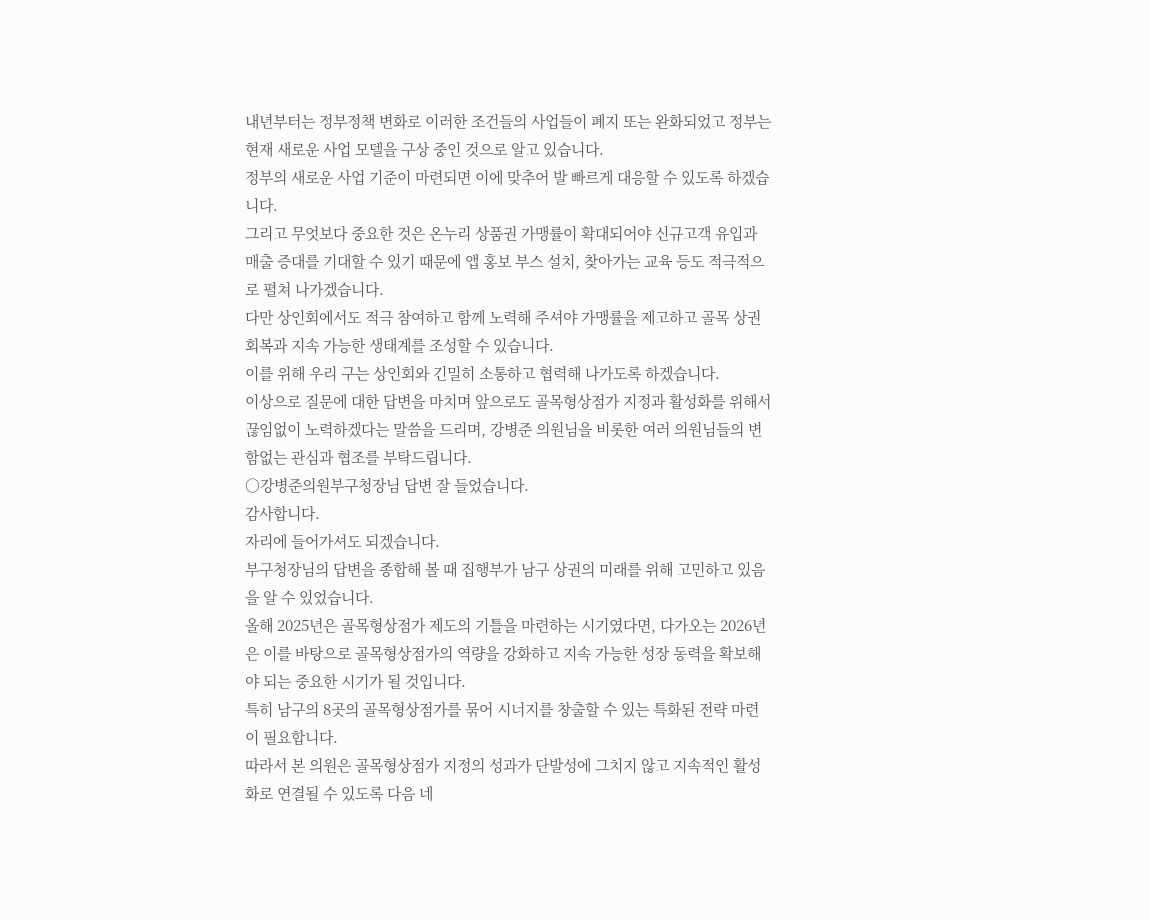내년부터는 정부정책 변화로 이러한 조건들의 사업들이 폐지 또는 완화되었고 정부는 현재 새로운 사업 모델을 구상 중인 것으로 알고 있습니다.
정부의 새로운 사업 기준이 마련되면 이에 맞추어 발 빠르게 대응할 수 있도록 하겠습니다.
그리고 무엇보다 중요한 것은 온누리 상품권 가맹률이 확대되어야 신규고객 유입과 매출 증대를 기대할 수 있기 때문에 앱 홍보 부스 설치, 찾아가는 교육 등도 적극적으로 펼쳐 나가겠습니다.
다만 상인회에서도 적극 참여하고 함께 노력해 주셔야 가맹률을 제고하고 골목 상권 회복과 지속 가능한 생태계를 조성할 수 있습니다.
이를 위해 우리 구는 상인회와 긴밀히 소통하고 협력해 나가도록 하겠습니다.
이상으로 질문에 대한 답변을 마치며 앞으로도 골목형상점가 지정과 활성화를 위해서 끊임없이 노력하겠다는 말씀을 드리며, 강병준 의원님을 비롯한 여러 의원님들의 변함없는 관심과 협조를 부탁드립니다.
○강병준의원부구청장님 답변 잘 들었습니다.
감사합니다.
자리에 들어가셔도 되겠습니다.
부구청장님의 답변을 종합해 볼 때 집행부가 남구 상권의 미래를 위해 고민하고 있음을 알 수 있었습니다.
올해 2025년은 골목형상점가 제도의 기틀을 마련하는 시기였다면, 다가오는 2026년은 이를 바탕으로 골목형상점가의 역량을 강화하고 지속 가능한 성장 동력을 확보해야 되는 중요한 시기가 될 것입니다.
특히 남구의 8곳의 골목형상점가를 묶어 시너지를 창출할 수 있는 특화된 전략 마련이 필요합니다.
따라서 본 의원은 골목형상점가 지정의 성과가 단발성에 그치지 않고 지속적인 활성화로 연결될 수 있도록 다음 네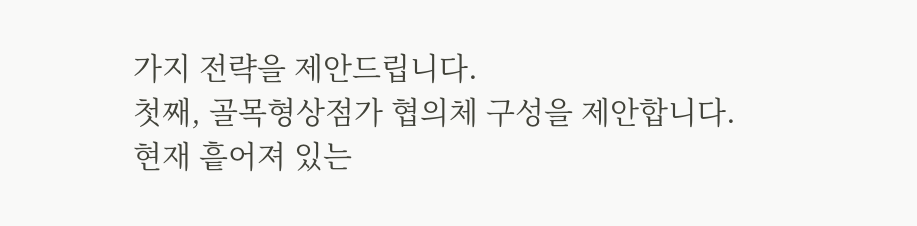가지 전략을 제안드립니다.
첫째, 골목형상점가 협의체 구성을 제안합니다.
현재 흩어져 있는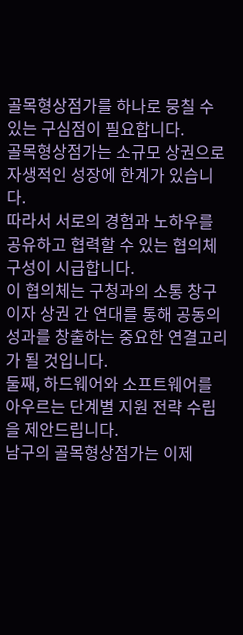골목형상점가를 하나로 뭉칠 수 있는 구심점이 필요합니다.
골목형상점가는 소규모 상권으로 자생적인 성장에 한계가 있습니다.
따라서 서로의 경험과 노하우를 공유하고 협력할 수 있는 협의체 구성이 시급합니다.
이 협의체는 구청과의 소통 창구이자 상권 간 연대를 통해 공동의 성과를 창출하는 중요한 연결고리가 될 것입니다.
둘째, 하드웨어와 소프트웨어를 아우르는 단계별 지원 전략 수립을 제안드립니다.
남구의 골목형상점가는 이제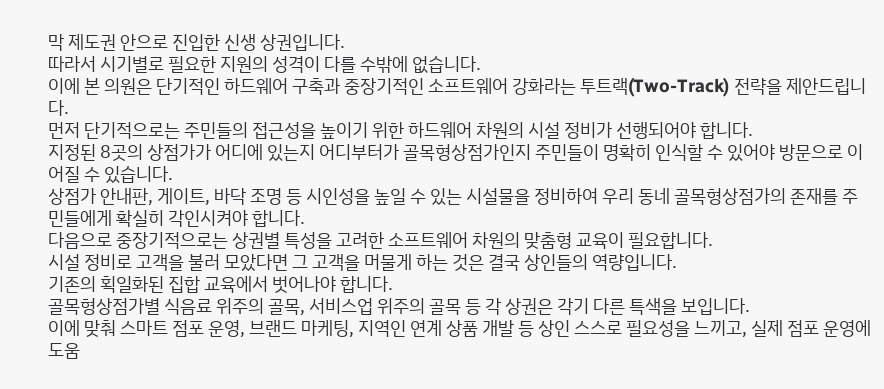막 제도권 안으로 진입한 신생 상권입니다.
따라서 시기별로 필요한 지원의 성격이 다를 수밖에 없습니다.
이에 본 의원은 단기적인 하드웨어 구축과 중장기적인 소프트웨어 강화라는 투트랙(Two-Track) 전략을 제안드립니다.
먼저 단기적으로는 주민들의 접근성을 높이기 위한 하드웨어 차원의 시설 정비가 선행되어야 합니다.
지정된 8곳의 상점가가 어디에 있는지 어디부터가 골목형상점가인지 주민들이 명확히 인식할 수 있어야 방문으로 이어질 수 있습니다.
상점가 안내판, 게이트, 바닥 조명 등 시인성을 높일 수 있는 시설물을 정비하여 우리 동네 골목형상점가의 존재를 주민들에게 확실히 각인시켜야 합니다.
다음으로 중장기적으로는 상권별 특성을 고려한 소프트웨어 차원의 맞춤형 교육이 필요합니다.
시설 정비로 고객을 불러 모았다면 그 고객을 머물게 하는 것은 결국 상인들의 역량입니다.
기존의 획일화된 집합 교육에서 벗어나야 합니다.
골목형상점가별 식음료 위주의 골목, 서비스업 위주의 골목 등 각 상권은 각기 다른 특색을 보입니다.
이에 맞춰 스마트 점포 운영, 브랜드 마케팅, 지역인 연계 상품 개발 등 상인 스스로 필요성을 느끼고, 실제 점포 운영에 도움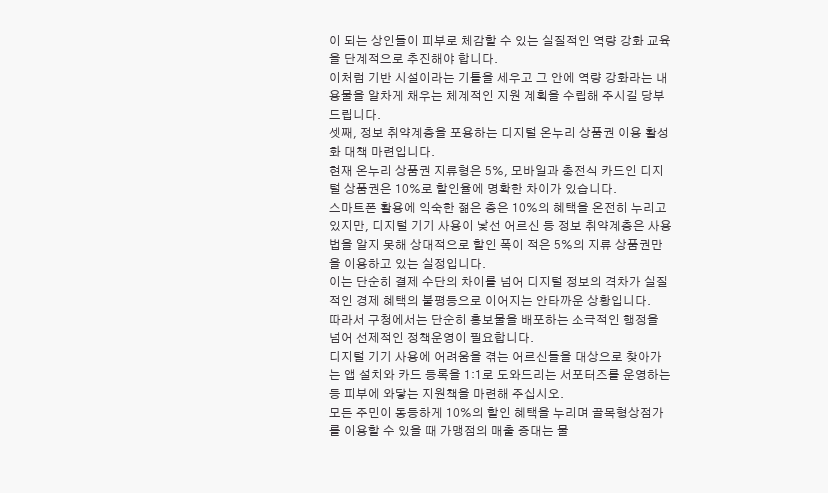이 되는 상인들이 피부로 체감할 수 있는 실질적인 역량 강화 교육을 단계적으로 추진해야 합니다.
이처럼 기반 시설이라는 기틀을 세우고 그 안에 역량 강화라는 내용물을 알차게 채우는 체계적인 지원 계획을 수립해 주시길 당부드립니다.
셋째, 정보 취약계층을 포용하는 디지털 온누리 상품권 이용 활성화 대책 마련입니다.
현재 온누리 상품권 지류형은 5%, 모바일과 충전식 카드인 디지털 상품권은 10%로 할인율에 명확한 차이가 있습니다.
스마트폰 활용에 익숙한 젊은 층은 10%의 혜택을 온전히 누리고 있지만, 디지털 기기 사용이 낯선 어르신 등 정보 취약계층은 사용법을 알지 못해 상대적으로 할인 폭이 적은 5%의 지류 상품권만을 이용하고 있는 실정입니다.
이는 단순히 결제 수단의 차이를 넘어 디지털 정보의 격차가 실질적인 경제 혜택의 불평등으로 이어지는 안타까운 상황입니다.
따라서 구청에서는 단순히 홍보물을 배포하는 소극적인 행정을 넘어 선제적인 정책운영이 필요합니다.
디지털 기기 사용에 어려움을 겪는 어르신들을 대상으로 찾아가는 앱 설치와 카드 등록을 1:1로 도와드리는 서포터즈를 운영하는 등 피부에 와닿는 지원책을 마련해 주십시오.
모든 주민이 동등하게 10%의 할인 혜택을 누리며 골목형상점가를 이용할 수 있을 때 가맹점의 매출 증대는 물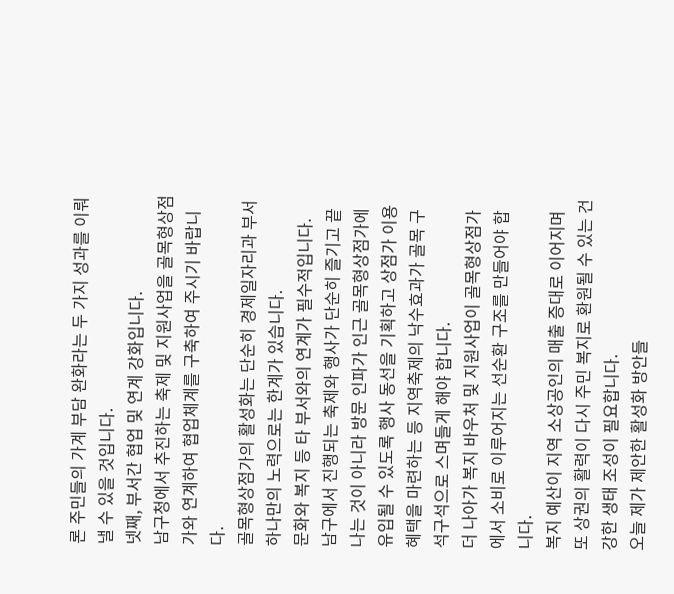론 주민들의 가계 부담 완화라는 두 가지 성과를 이뤄낼 수 있을 것입니다.
넷째, 부서간 협업 및 연계 강화입니다.
남구청에서 추진하는 축제 및 지원사업을 골목형상점가와 연계하여 협업체계를 구축하여 주시기 바랍니다.
골목형상점가의 활성화는 단순히 경제일자리과 부서 하나만의 노력으로는 한계가 있습니다.
문화와 복지 등 타 부서와의 연계가 필수적입니다.
남구에서 진행되는 축제와 행사가 단순히 즐기고 끝나는 것이 아니라 방문 인파가 인근 골목형상점가에 유입될 수 있도록 행사 동선을 기획하고 상점가 이용 혜택을 마련하는 등 지역축제의 낙수효과가 골목 구석구석으로 스며들게 해야 합니다.
더 나아가 복지 바우처 및 지원사업이 골목형상점가에서 소비로 이루어지는 선순환 구조를 만들어야 합니다.
복지 예산이 지역 소상공인의 매출 증대로 이어지며 또 상권의 활력이 다시 주민 복지로 환원될 수 있는 건강한 생태 조성이 필요합니다.
오늘 제가 제안한 활성화 방안들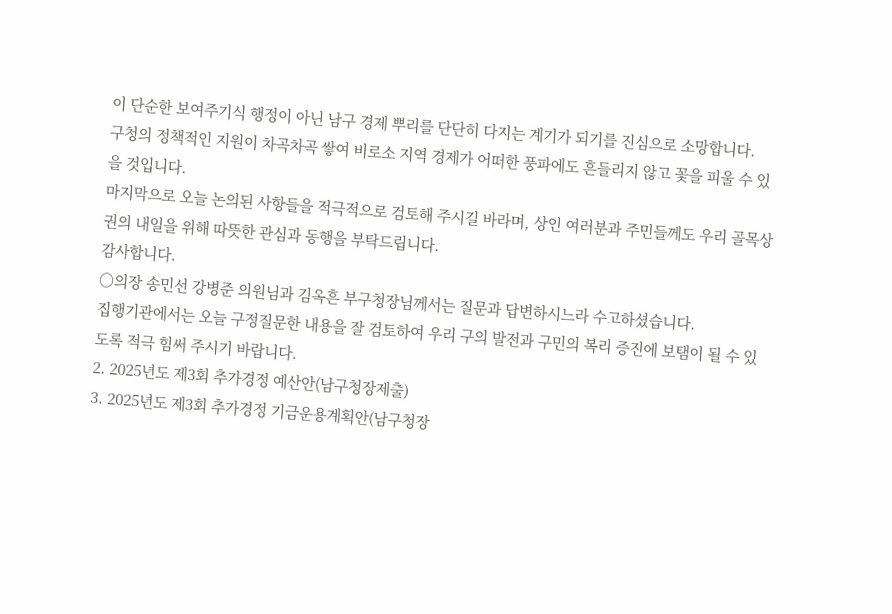이 단순한 보여주기식 행정이 아닌 남구 경제 뿌리를 단단히 다지는 계기가 되기를 진심으로 소망합니다.
구청의 정책적인 지원이 차곡차곡 쌓여 비로소 지역 경제가 어떠한 풍파에도 흔들리지 않고 꽃을 피울 수 있을 것입니다.
마지막으로 오늘 논의된 사항들을 적극적으로 검토해 주시길 바라며, 상인 여러분과 주민들께도 우리 골목상권의 내일을 위해 따뜻한 관심과 동행을 부탁드립니다.
감사합니다.
○의장 송민선 강병준 의원님과 김옥흔 부구청장님께서는 질문과 답변하시느라 수고하셨습니다.
집행기관에서는 오늘 구정질문한 내용을 잘 검토하여 우리 구의 발전과 구민의 복리 증진에 보탬이 될 수 있도록 적극 힘써 주시기 바랍니다.
2. 2025년도 제3회 추가경정 예산안(남구청장제출)
3. 2025년도 제3회 추가경정 기금운용계획안(남구청장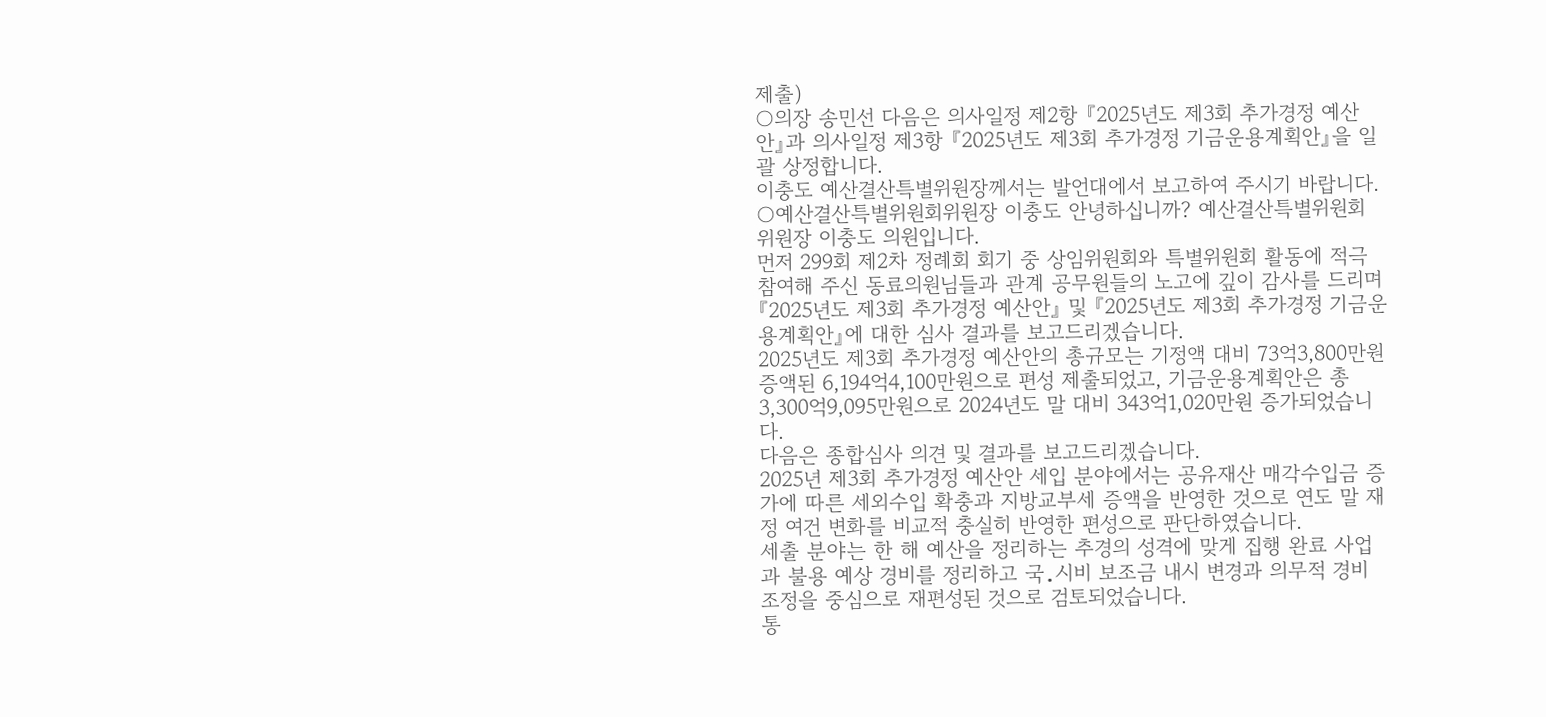제출)
○의장 송민선 다음은 의사일정 제2항 『2025년도 제3회 추가경정 예산안』과 의사일정 제3항 『2025년도 제3회 추가경정 기금운용계획안』을 일괄 상정합니다.
이충도 예산결산특별위원장께서는 발언대에서 보고하여 주시기 바랍니다.
○예산결산특별위원회위원장 이충도 안녕하십니까? 예산결산특별위원회 위원장 이충도 의원입니다.
먼저 299회 제2차 정례회 회기 중 상임위원회와 특별위원회 활동에 적극 참여해 주신 동료의원님들과 관계 공무원들의 노고에 깊이 감사를 드리며 『2025년도 제3회 추가경정 예산안』 및 『2025년도 제3회 추가경정 기금운용계획안』에 대한 심사 결과를 보고드리겠습니다.
2025년도 제3회 추가경정 예산안의 총규모는 기정액 대비 73억3,800만원 증액된 6,194억4,100만원으로 편성 제출되었고, 기금운용계획안은 총 3,300억9,095만원으로 2024년도 말 대비 343억1,020만원 증가되었습니다.
다음은 종합심사 의견 및 결과를 보고드리겠습니다.
2025년 제3회 추가경정 예산안 세입 분야에서는 공유재산 매각수입금 증가에 따른 세외수입 확충과 지방교부세 증액을 반영한 것으로 연도 말 재정 여건 변화를 비교적 충실히 반영한 편성으로 판단하였습니다.
세출 분야는 한 해 예산을 정리하는 추경의 성격에 맞게 집행 완료 사업과 불용 예상 경비를 정리하고 국․시비 보조금 내시 변경과 의무적 경비 조정을 중심으로 재편성된 것으로 검토되었습니다.
통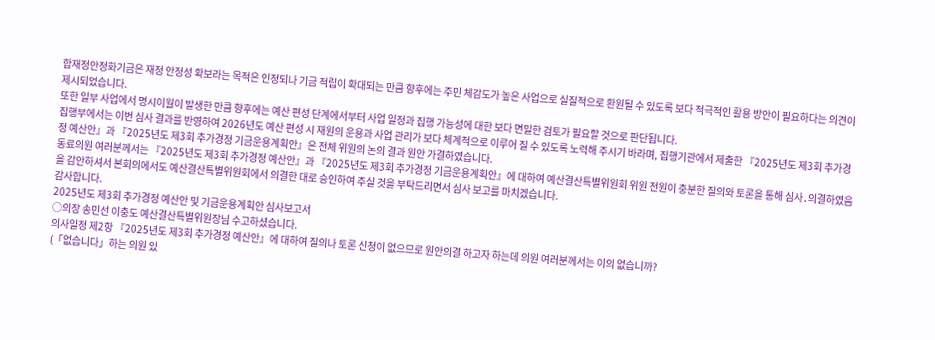합재정안정화기금은 재정 안정성 확보라는 목적은 인정되나 기금 적립이 확대되는 만큼 향후에는 주민 체감도가 높은 사업으로 실질적으로 환원될 수 있도록 보다 적극적인 활용 방안이 필요하다는 의견이 제시되었습니다.
또한 일부 사업에서 명시이월이 발생한 만큼 향후에는 예산 편성 단계에서부터 사업 일정과 집행 가능성에 대한 보다 면밀한 검토가 필요할 것으로 판단됩니다.
집행부에서는 이번 심사 결과를 반영하여 2026년도 예산 편성 시 재원의 운용과 사업 관리가 보다 체계적으로 이루어 질 수 있도록 노력해 주시기 바라며, 집행기관에서 제출한 『2025년도 제3회 추가경정 예산안』과 『2025년도 제3회 추가경정 기금운용계획안』은 전체 위원의 논의 결과 원안 가결하였습니다.
동료의원 여러분께서는 『2025년도 제3회 추가경정 예산안』과 『2025년도 제3회 추가경정 기금운용계획안』에 대하여 예산결산특별위원회 위원 전원이 충분한 질의와 토론을 통해 심사․의결하였음을 감안하셔서 본회의에서도 예산결산특별위원회에서 의결한 대로 승인하여 주실 것을 부탁드리면서 심사 보고를 마치겠습니다.
감사합니다.
2025년도 제3회 추가경정 예산안 및 기금운용계획안 심사보고서
○의장 송민선 이충도 예산결산특별위원장님 수고하셨습니다.
의사일정 제2항 『2025년도 제3회 추가경정 예산안』에 대하여 질의나 토론 신청이 없으므로 원안의결 하고자 하는데 의원 여러분께서는 이의 없습니까?
(「없습니다」하는 의원 있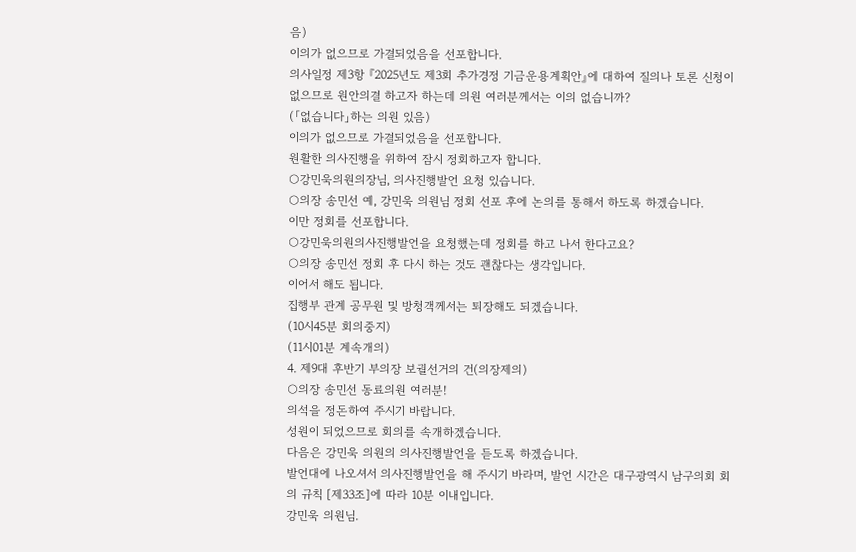음)
이의가 없으므로 가결되었음을 선포합니다.
의사일정 제3항 『2025년도 제3회 추가경정 기금운용계획안』에 대하여 질의나 토론 신청이 없으므로 원안의결 하고자 하는데 의원 여러분께서는 이의 없습니까?
(「없습니다」하는 의원 있음)
이의가 없으므로 가결되었음을 선포합니다.
원활한 의사진행을 위하여 잠시 정회하고자 합니다.
○강민욱의원의장님, 의사진행발언 요청 있습니다.
○의장 송민선 예, 강민욱 의원님 정회 선포 후에 논의를 통해서 하도록 하겠습니다.
이만 정회를 선포합니다.
○강민욱의원의사진행발언을 요청했는데 정회를 하고 나서 한다고요?
○의장 송민선 정회 후 다시 하는 것도 괜찮다는 생각입니다.
이어서 해도 됩니다.
집행부 관계 공무원 및 방청객께서는 퇴장해도 되겠습니다.
(10시45분 회의중지)
(11시01분 계속개의)
4. 제9대 후반기 부의장 보궐선거의 건(의장제의)
○의장 송민선 동료의원 여러분!
의석을 정돈하여 주시기 바랍니다.
성원이 되었으므로 회의를 속개하겠습니다.
다음은 강민욱 의원의 의사진행발언을 듣도록 하겠습니다.
발언대에 나오셔서 의사진행발언을 해 주시기 바라며, 발언 시간은 대구광역시 남구의회 회의 규칙 [제33조]에 따라 10분 이내입니다.
강민욱 의원님.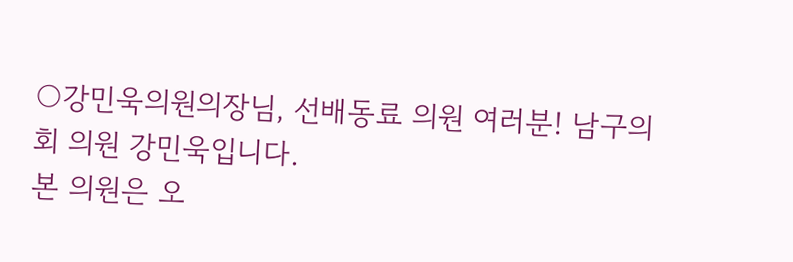○강민욱의원의장님, 선배동료 의원 여러분! 남구의회 의원 강민욱입니다.
본 의원은 오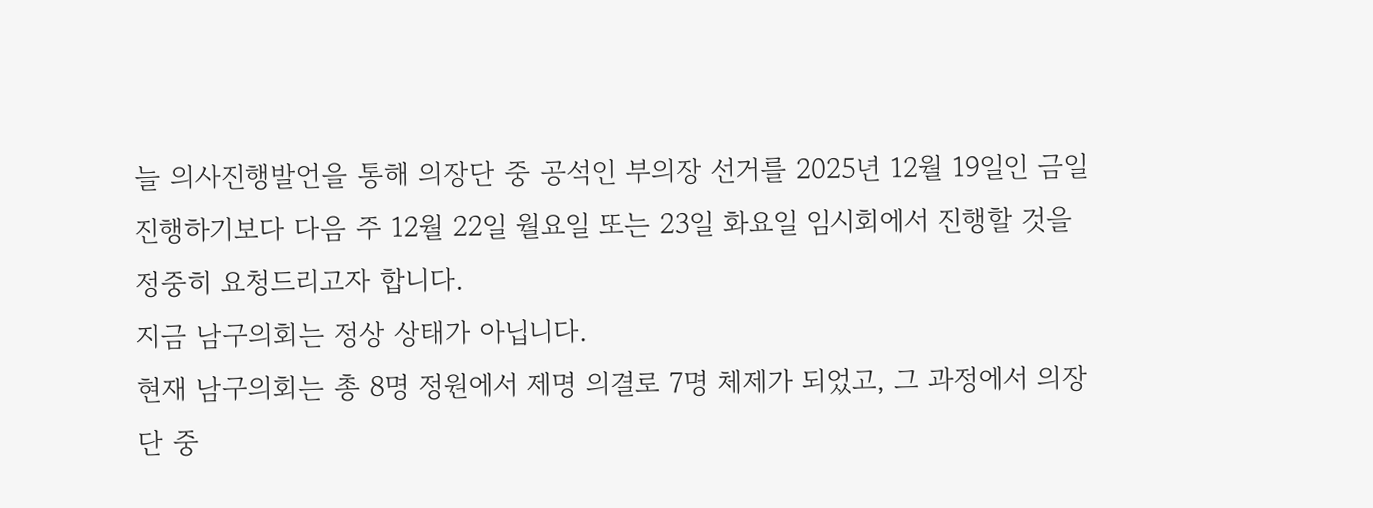늘 의사진행발언을 통해 의장단 중 공석인 부의장 선거를 2025년 12월 19일인 금일 진행하기보다 다음 주 12월 22일 월요일 또는 23일 화요일 임시회에서 진행할 것을 정중히 요청드리고자 합니다.
지금 남구의회는 정상 상태가 아닙니다.
현재 남구의회는 총 8명 정원에서 제명 의결로 7명 체제가 되었고, 그 과정에서 의장단 중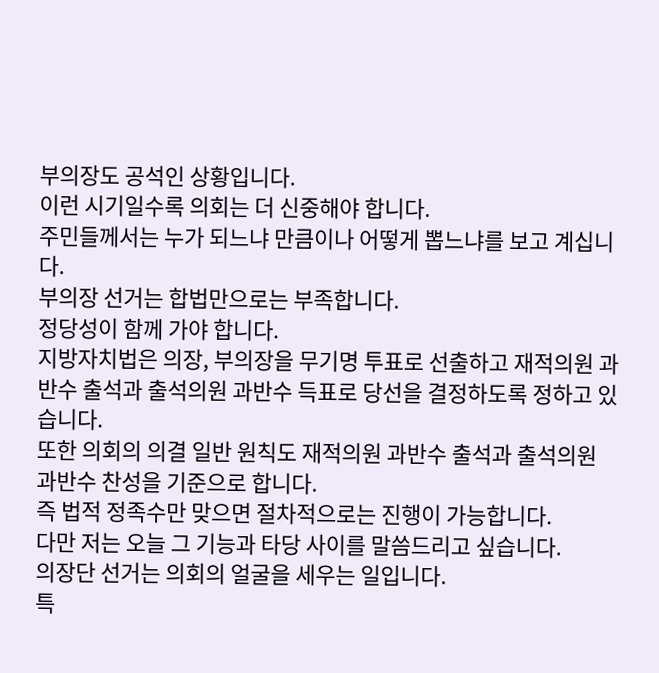부의장도 공석인 상황입니다.
이런 시기일수록 의회는 더 신중해야 합니다.
주민들께서는 누가 되느냐 만큼이나 어떻게 뽑느냐를 보고 계십니다.
부의장 선거는 합법만으로는 부족합니다.
정당성이 함께 가야 합니다.
지방자치법은 의장, 부의장을 무기명 투표로 선출하고 재적의원 과반수 출석과 출석의원 과반수 득표로 당선을 결정하도록 정하고 있습니다.
또한 의회의 의결 일반 원칙도 재적의원 과반수 출석과 출석의원 과반수 찬성을 기준으로 합니다.
즉 법적 정족수만 맞으면 절차적으로는 진행이 가능합니다.
다만 저는 오늘 그 기능과 타당 사이를 말씀드리고 싶습니다.
의장단 선거는 의회의 얼굴을 세우는 일입니다.
특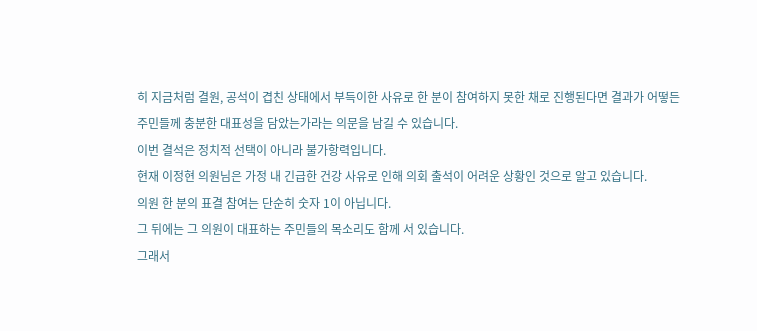히 지금처럼 결원, 공석이 겹친 상태에서 부득이한 사유로 한 분이 참여하지 못한 채로 진행된다면 결과가 어떻든 주민들께 충분한 대표성을 담았는가라는 의문을 남길 수 있습니다.
이번 결석은 정치적 선택이 아니라 불가항력입니다.
현재 이정현 의원님은 가정 내 긴급한 건강 사유로 인해 의회 출석이 어려운 상황인 것으로 알고 있습니다.
의원 한 분의 표결 참여는 단순히 숫자 1이 아닙니다.
그 뒤에는 그 의원이 대표하는 주민들의 목소리도 함께 서 있습니다.
그래서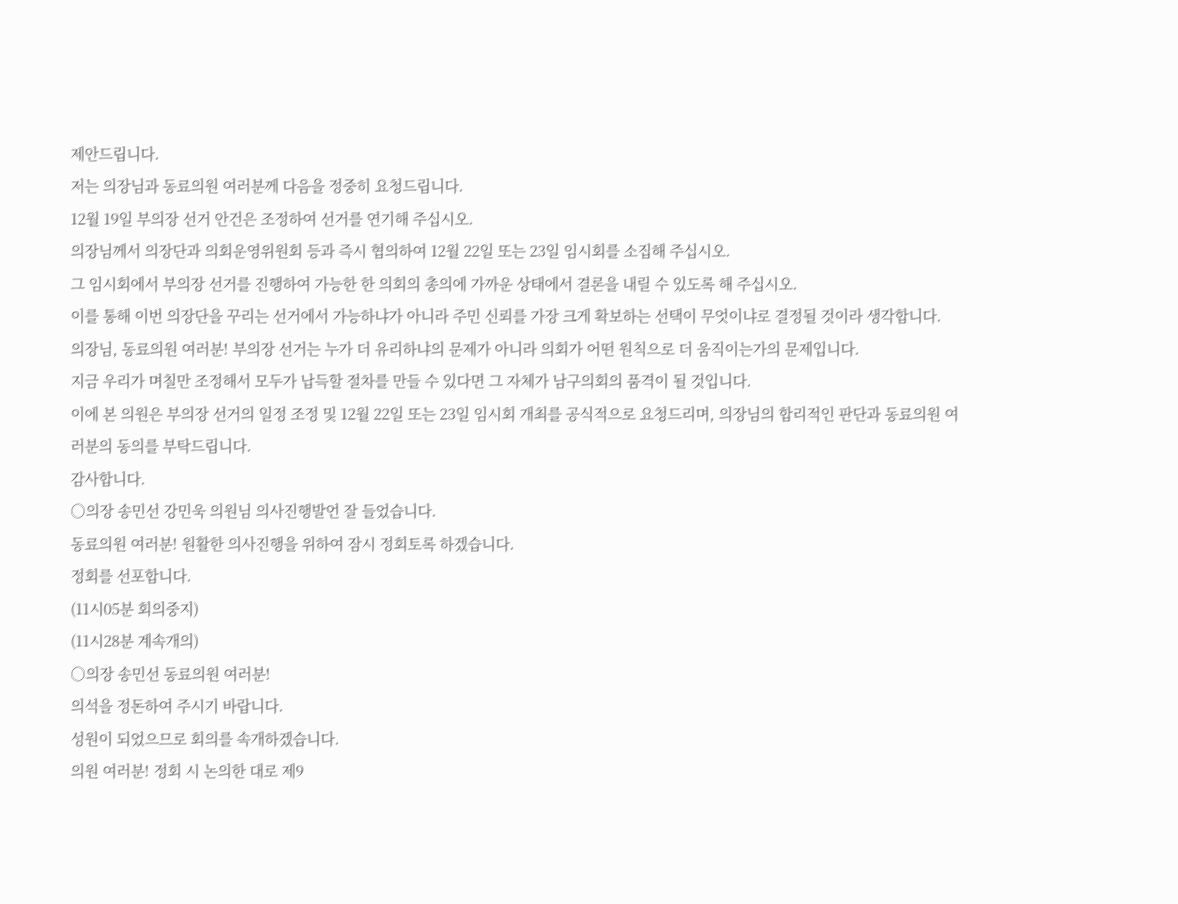제안드립니다.
저는 의장님과 동료의원 여러분께 다음을 정중히 요청드립니다.
12월 19일 부의장 선거 안건은 조정하여 선거를 연기해 주십시오.
의장님께서 의장단과 의회운영위원회 등과 즉시 협의하여 12월 22일 또는 23일 임시회를 소집해 주십시오.
그 임시회에서 부의장 선거를 진행하여 가능한 한 의회의 총의에 가까운 상태에서 결론을 내릴 수 있도록 해 주십시오.
이를 통해 이번 의장단을 꾸리는 선거에서 가능하냐가 아니라 주민 신뢰를 가장 크게 확보하는 선택이 무엇이냐로 결정될 것이라 생각합니다.
의장님, 동료의원 여러분! 부의장 선거는 누가 더 유리하냐의 문제가 아니라 의회가 어떤 원칙으로 더 움직이는가의 문제입니다.
지금 우리가 며칠만 조정해서 모두가 납득할 절차를 만들 수 있다면 그 자체가 남구의회의 품격이 될 것입니다.
이에 본 의원은 부의장 선거의 일정 조정 및 12월 22일 또는 23일 임시회 개최를 공식적으로 요청드리며, 의장님의 합리적인 판단과 동료의원 여러분의 동의를 부탁드립니다.
감사합니다.
○의장 송민선 강민욱 의원님 의사진행발언 잘 들었습니다.
동료의원 여러분! 원활한 의사진행을 위하여 잠시 정회토록 하겠습니다.
정회를 선포합니다.
(11시05분 회의중지)
(11시28분 계속개의)
○의장 송민선 동료의원 여러분!
의석을 정돈하여 주시기 바랍니다.
성원이 되었으므로 회의를 속개하겠습니다.
의원 여러분! 정회 시 논의한 대로 제9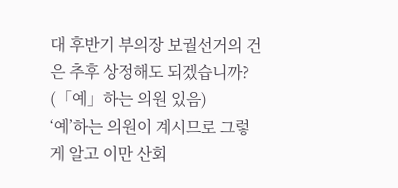대 후반기 부의장 보궐선거의 건은 추후 상정해도 되겠습니까?
(「예」하는 의원 있음)
‘예’하는 의원이 계시므로 그렇게 알고 이만 산회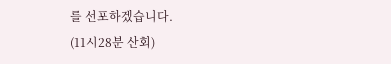를 선포하겠습니다.
(11시28분 산회)